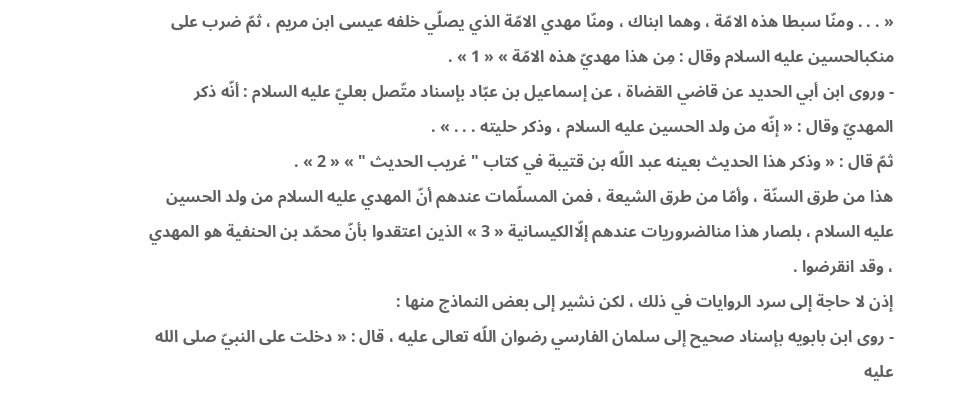« . . . ومنّا سبطا هذه الامّة ، وهما ابناك ، ومنّا مهدي الامّة الذي يصلّي خلفه عيسى ابن مريم ، ثمّ ضرب على منكبالحسين عليه السلام وقال : مِن هذا مهديّ هذه الامّة » « 1 » .
- وروى ابن أبي الحديد عن قاضي القضاة ، عن إسماعيل بن عبّاد بإسناد متّصل بعليّ عليه السلام : أنّه ذكر المهديّ وقال : « إنّه من ولد الحسين عليه السلام ، وذكر حليته . . . » .
ثمّ قال : « وذكر هذا الحديث بعينه عبد اللّه بن قتيبة في كتاب " غريب الحديث " » « 2 » .
هذا من طرق السنّة ، وأمّا من طرق الشيعة ، فمن المسلّمات عندهم أنّ المهدي عليه السلام من ولد الحسين عليه السلام ، بلصار هذا منالضروريات عندهم إلّاالكيسانية « 3 » الذين اعتقدوا بأنّ محمّد بن الحنفية هو المهدي ، وقد انقرضوا .
إذن لا حاجة إلى سرد الروايات في ذلك ، لكن نشير إلى بعض النماذج منها :
- روى ابن بابويه بإسناد صحيح إلى سلمان الفارسي رضوان اللّه تعالى عليه ، قال : « دخلت على النبيّ صلى الله عليه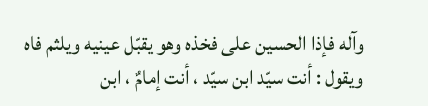وآله فإذا الحسين على فخذه وهو يقبّل عينيه ويلثم فاه ويقول : أنت سيّد ابن سيّد ، أنت إمامٌ ، ابن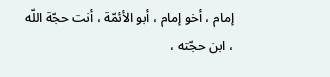إمام ، أخو إمام ، أبو الأئمّة ، أنت حجّة اللّه ، ابن حجّته ،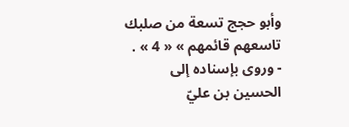وأبو حجج تسعة من صلبك تاسعهم قائمهم » « 4 » .
- وروى بإسناده إلى الحسين بن عليّ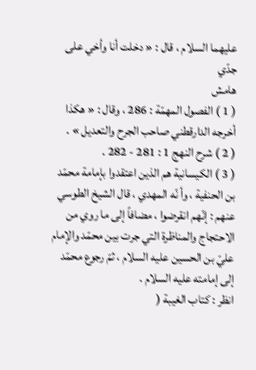عليهما السلام ، قال : « دخلت أنا وأخي على جدّي
هامش
( 1 ) الفصول المهمّة : 286 ، وقال : « هكذا أخرجه الدارقطني صاحب الجرح والتعديل » .
( 2 ) شرح النهج 1 : 281 - 282 .
( 3 ) الكيسانية هم الذين اعتقدوا بإمامة محمّد بن الحنفية ، وأ نّه المهدي ، قال الشيخ الطوسي عنهم : إنّهم انقرضوا ، مضافاً إلى ما روي من الاحتجاج والمناظرة التي جرت بين محمّد والإمام عليّ بن الحسين عليه السلام ، ثمّ رجوع محمّد إلى إمامته عليه السلام .
انظر : كتاب الغيبة (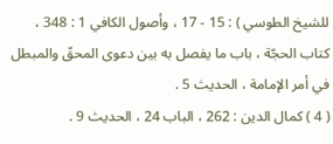للشيخ الطوسي ) : 15 - 17 ، وأصول الكافي 1 : 348 ، كتاب الحجّة ، باب ما يفصل به بين دعوى المحقّ والمبطل في أمر الإمامة ، الحديث 5 .
( 4 ) كمال الدين : 262 ، الباب 24 ، الحديث 9 .